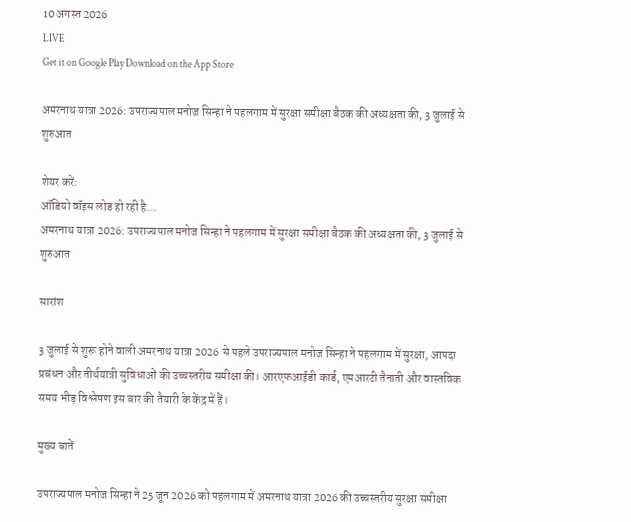10 अगस्त 2026
LIVE
Get it on Google Play Download on the App Store

अमरनाथ यात्रा 2026: उपराज्यपाल मनोज सिन्हा ने पहलगाम में सुरक्षा समीक्षा बैठक की अध्यक्षता की, 3 जुलाई से शुरुआत

शेयर करें:
ऑडियो वॉइस लोड हो रही है…
अमरनाथ यात्रा 2026: उपराज्यपाल मनोज सिन्हा ने पहलगाम में सुरक्षा समीक्षा बैठक की अध्यक्षता की, 3 जुलाई से शुरुआत

सारांश

3 जुलाई से शुरू होने वाली अमरनाथ यात्रा 2026 से पहले उपराज्यपाल मनोज सिन्हा ने पहलगाम में सुरक्षा, आपदा प्रबंधन और तीर्थयात्री सुविधाओं की उच्चस्तरीय समीक्षा की। आरएफआईडी कार्ड, एमआरटी तैनाती और वास्तविक समय भीड़ विश्लेषण इस बार की तैयारी के केंद्र में हैं।

मुख्य बातें

उपराज्यपाल मनोज सिन्हा ने 25 जून 2026 को पहलगाम में अमरनाथ यात्रा 2026 की उच्चस्तरीय सुरक्षा समीक्षा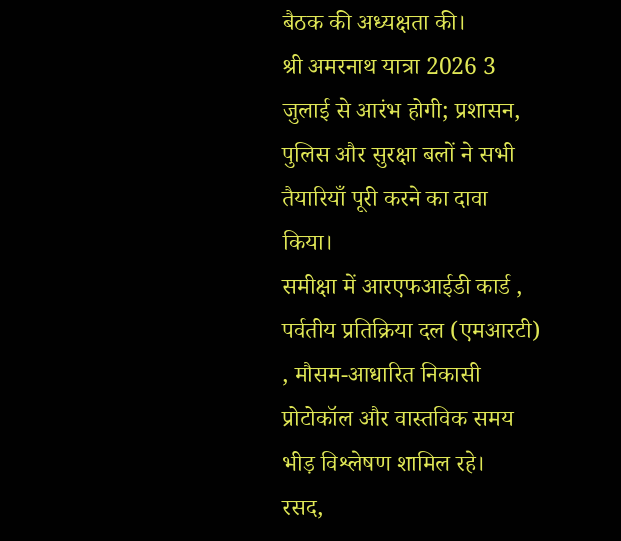बैठक की अध्यक्षता की।
श्री अमरनाथ यात्रा 2026 3 जुलाई से आरंभ होगी; प्रशासन, पुलिस और सुरक्षा बलों ने सभी तैयारियाँ पूरी करने का दावा किया।
समीक्षा में आरएफआईडी कार्ड , पर्वतीय प्रतिक्रिया दल (एमआरटी) , मौसम-आधारित निकासी प्रोटोकॉल और वास्तविक समय भीड़ विश्लेषण शामिल रहे।
रसद,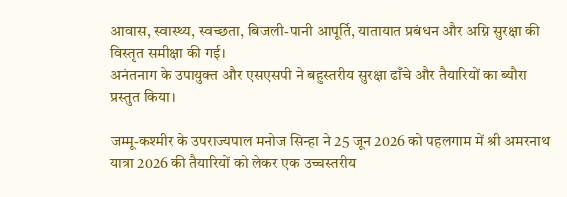आवास, स्वास्थ्य, स्वच्छता, बिजली-पानी आपूर्ति, यातायात प्रबंधन और अग्नि सुरक्षा की विस्तृत समीक्षा की गई।
अनंतनाग के उपायुक्त और एसएसपी ने बहुस्तरीय सुरक्षा ढाँचे और तैयारियों का ब्यौरा प्रस्तुत किया।

जम्मू-कश्मीर के उपराज्यपाल मनोज सिन्हा ने 25 जून 2026 को पहलगाम में श्री अमरनाथ यात्रा 2026 की तैयारियों को लेकर एक उच्चस्तरीय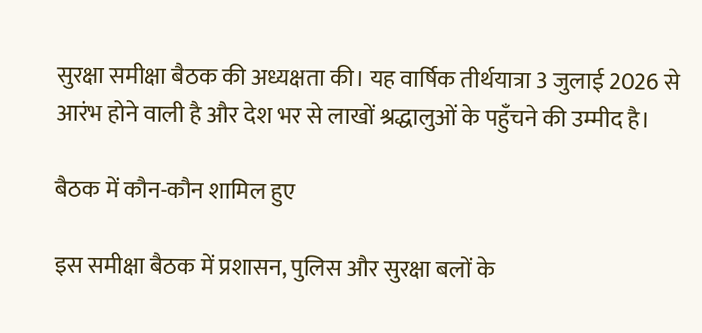सुरक्षा समीक्षा बैठक की अध्यक्षता की। यह वार्षिक तीर्थयात्रा 3 जुलाई 2026 से आरंभ होने वाली है और देश भर से लाखों श्रद्धालुओं के पहुँचने की उम्मीद है।

बैठक में कौन-कौन शामिल हुए

इस समीक्षा बैठक में प्रशासन, पुलिस और सुरक्षा बलों के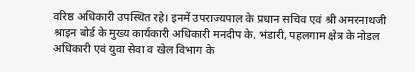वरिष्ठ अधिकारी उपस्थित रहे। इनमें उपराज्यपाल के प्रधान सचिव एवं श्री अमरनाथजी श्राइन बोर्ड के मुख्य कार्यकारी अधिकारी मनदीप के. भंडारी, पहलगाम क्षेत्र के नोडल अधिकारी एवं युवा सेवा व खेल विभाग के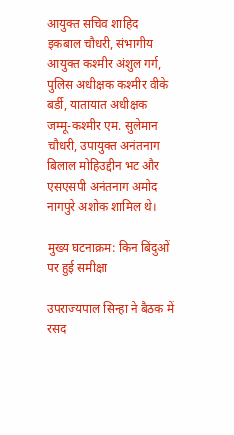आयुक्त सचिव शाहिद इकबाल चौधरी, संभागीय आयुक्त कश्मीर अंशुल गर्ग, पुलिस अधीक्षक कश्मीर वीके बर्डी, यातायात अधीक्षक जम्मू-कश्मीर एम. सुलेमान चौधरी, उपायुक्त अनंतनाग बिलाल मोहिउद्दीन भट और एसएसपी अनंतनाग अमोद नागपुरे अशोक शामिल थे।

मुख्य घटनाक्रम: किन बिंदुओं पर हुई समीक्षा

उपराज्यपाल सिन्हा ने बैठक में रसद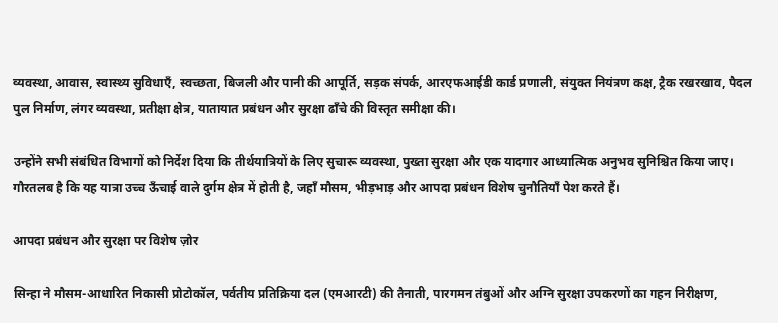व्यवस्था, आवास, स्वास्थ्य सुविधाएँ, स्वच्छता, बिजली और पानी की आपूर्ति, सड़क संपर्क, आरएफआईडी कार्ड प्रणाली, संयुक्त नियंत्रण कक्ष, ट्रैक रखरखाव, पैदल पुल निर्माण, लंगर व्यवस्था, प्रतीक्षा क्षेत्र, यातायात प्रबंधन और सुरक्षा ढाँचे की विस्तृत समीक्षा की।

उन्होंने सभी संबंधित विभागों को निर्देश दिया कि तीर्थयात्रियों के लिए सुचारू व्यवस्था, पुख्ता सुरक्षा और एक यादगार आध्यात्मिक अनुभव सुनिश्चित किया जाए। गौरतलब है कि यह यात्रा उच्च ऊँचाई वाले दुर्गम क्षेत्र में होती है, जहाँ मौसम, भीड़भाड़ और आपदा प्रबंधन विशेष चुनौतियाँ पेश करते हैं।

आपदा प्रबंधन और सुरक्षा पर विशेष ज़ोर

सिन्हा ने मौसम-आधारित निकासी प्रोटोकॉल, पर्वतीय प्रतिक्रिया दल (एमआरटी) की तैनाती, पारगमन तंबुओं और अग्नि सुरक्षा उपकरणों का गहन निरीक्षण,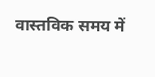वास्तविक समय में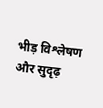भीड़ विश्लेषण और सुदृढ़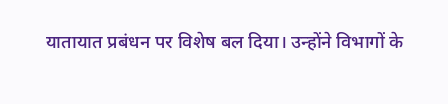यातायात प्रबंधन पर विशेष बल दिया। उन्होंने विभागों के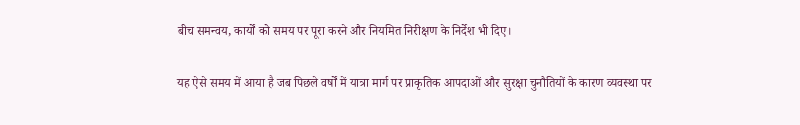बीच समन्वय, कार्यों को समय पर पूरा करने और नियमित निरीक्षण के निर्देश भी दिए।

यह ऐसे समय में आया है जब पिछले वर्षों में यात्रा मार्ग पर प्राकृतिक आपदाओं और सुरक्षा चुनौतियों के कारण व्यवस्था पर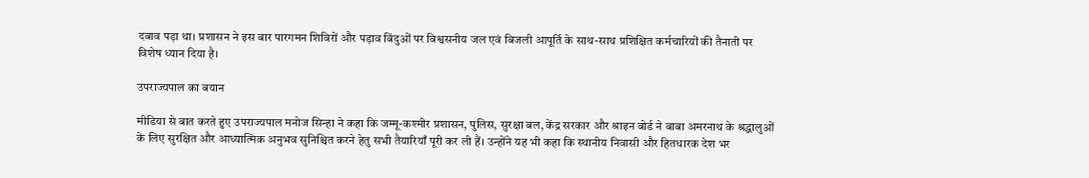दबाव पड़ा था। प्रशासन ने इस बार पारगमन शिविरों और पड़ाव बिंदुओं पर विश्वसनीय जल एवं बिजली आपूर्ति के साथ-साथ प्रशिक्षित कर्मचारियों की तैनाती पर विशेष ध्यान दिया है।

उपराज्यपाल का बयान

मीडिया से बात करते हुए उपराज्यपाल मनोज सिन्हा ने कहा कि जम्मू-कश्मीर प्रशासन, पुलिस, सुरक्षा बल, केंद्र सरकार और श्राइन बोर्ड ने बाबा अमरनाथ के श्रद्धालुओं के लिए सुरक्षित और आध्यात्मिक अनुभव सुनिश्चित करने हेतु सभी तैयारियाँ पूरी कर ली हैं। उन्होंने यह भी कहा कि स्थानीय निवासी और हितधारक देश भर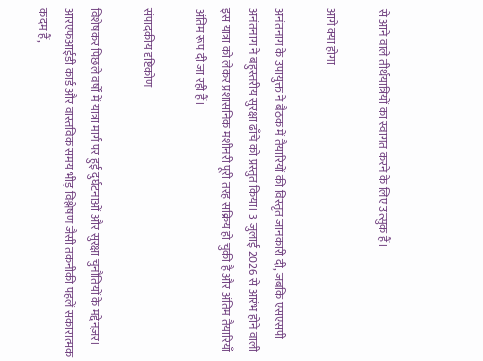से आने वाले तीर्थयात्रियों का स्वागत करने के लिए उत्सुक हैं।

आगे क्या होगा

अनंतनाग के उपायुक्त ने बैठक में तैयारियों की विस्तृत जानकारी दी, जबकि एसएसपी अनंतनाग ने बहुस्तरीय सुरक्षा ढाँचे को प्रस्तुत किया। 3 जुलाई 2026 से आरंभ होने वाली इस यात्रा को लेकर प्रशासनिक मशीनरी पूरी तरह सक्रिय हो चुकी है और अंतिम तैयारियाँ अंतिम रूप दी जा रही हैं।

संपादकीय दृष्टिकोण

विशेषकर पिछले वर्षों में यात्रा मार्ग पर हुई दुर्घटनाओं और सुरक्षा चुनौतियों के मद्देनज़र। आरएफआईडी कार्ड और वास्तविक समय भीड़ विश्लेषण जैसी तकनीकी पहलें सकारात्मक कदम हैं,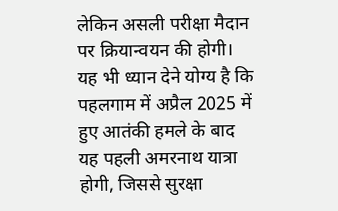लेकिन असली परीक्षा मैदान पर क्रियान्वयन की होगी। यह भी ध्यान देने योग्य है कि पहलगाम में अप्रैल 2025 में हुए आतंकी हमले के बाद यह पहली अमरनाथ यात्रा होगी, जिससे सुरक्षा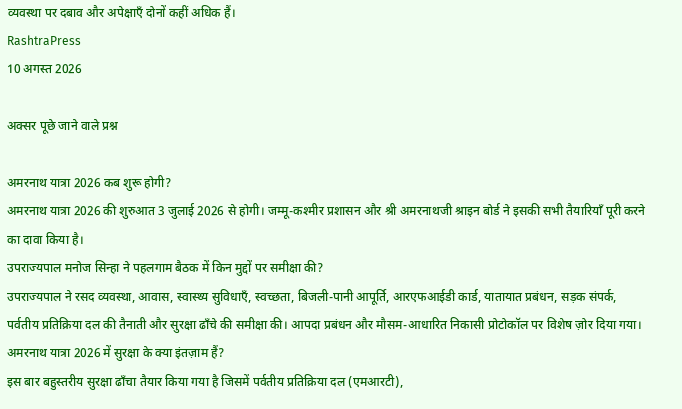व्यवस्था पर दबाव और अपेक्षाएँ दोनों कहीं अधिक हैं।
RashtraPress
10 अगस्त 2026

अक्सर पूछे जाने वाले प्रश्न

अमरनाथ यात्रा 2026 कब शुरू होगी?
अमरनाथ यात्रा 2026 की शुरुआत 3 जुलाई 2026 से होगी। जम्मू-कश्मीर प्रशासन और श्री अमरनाथजी श्राइन बोर्ड ने इसकी सभी तैयारियाँ पूरी करने का दावा किया है।
उपराज्यपाल मनोज सिन्हा ने पहलगाम बैठक में किन मुद्दों पर समीक्षा की?
उपराज्यपाल ने रसद व्यवस्था, आवास, स्वास्थ्य सुविधाएँ, स्वच्छता, बिजली-पानी आपूर्ति, आरएफआईडी कार्ड, यातायात प्रबंधन, सड़क संपर्क, पर्वतीय प्रतिक्रिया दल की तैनाती और सुरक्षा ढाँचे की समीक्षा की। आपदा प्रबंधन और मौसम-आधारित निकासी प्रोटोकॉल पर विशेष ज़ोर दिया गया।
अमरनाथ यात्रा 2026 में सुरक्षा के क्या इंतज़ाम हैं?
इस बार बहुस्तरीय सुरक्षा ढाँचा तैयार किया गया है जिसमें पर्वतीय प्रतिक्रिया दल (एमआरटी),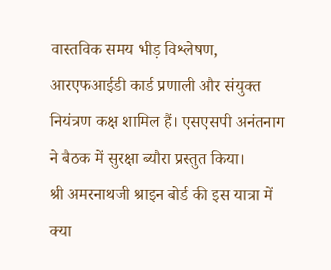वास्तविक समय भीड़ विश्लेषण, आरएफआईडी कार्ड प्रणाली और संयुक्त नियंत्रण कक्ष शामिल हैं। एसएसपी अनंतनाग ने बैठक में सुरक्षा ब्यौरा प्रस्तुत किया।
श्री अमरनाथजी श्राइन बोर्ड की इस यात्रा में क्या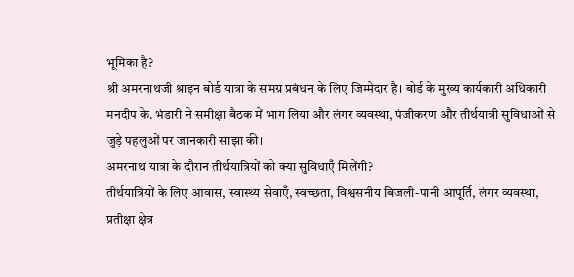भूमिका है?
श्री अमरनाथजी श्राइन बोर्ड यात्रा के समग्र प्रबंधन के लिए जिम्मेदार है। बोर्ड के मुख्य कार्यकारी अधिकारी मनदीप के. भंडारी ने समीक्षा बैठक में भाग लिया और लंगर व्यवस्था, पंजीकरण और तीर्थयात्री सुविधाओं से जुड़े पहलुओं पर जानकारी साझा की।
अमरनाथ यात्रा के दौरान तीर्थयात्रियों को क्या सुविधाएँ मिलेंगी?
तीर्थयात्रियों के लिए आवास, स्वास्थ्य सेवाएँ, स्वच्छता, विश्वसनीय बिजली-पानी आपूर्ति, लंगर व्यवस्था, प्रतीक्षा क्षेत्र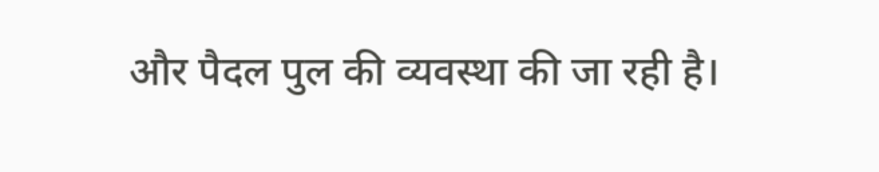और पैदल पुल की व्यवस्था की जा रही है।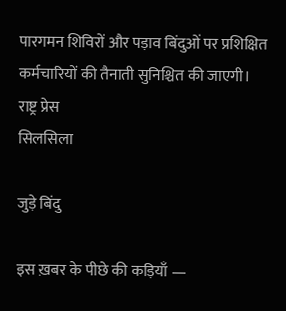पारगमन शिविरों और पड़ाव बिंदुओं पर प्रशिक्षित कर्मचारियों की तैनाती सुनिश्चित की जाएगी।
राष्ट्र प्रेस
सिलसिला

जुड़े बिंदु

इस ख़बर के पीछे की कड़ियाँ —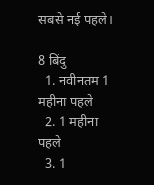सबसे नई पहले।

8 बिंदु
  1. नवीनतम 1 महीना पहले
  2. 1 महीना पहले
  3. 1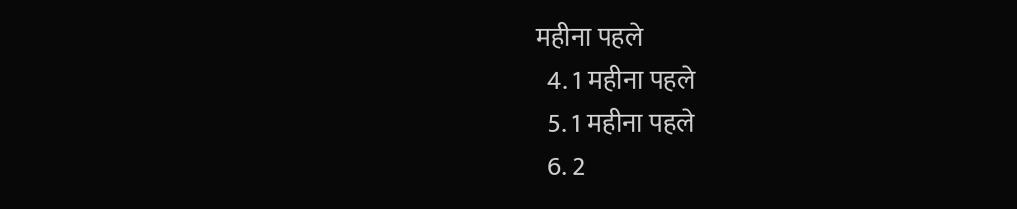महीना पहले
  4. 1 महीना पहले
  5. 1 महीना पहले
  6. 2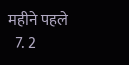महीने पहले
  7. 2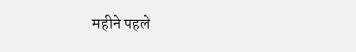महीने पहले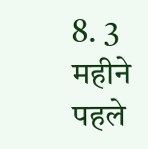8. 3 महीने पहले